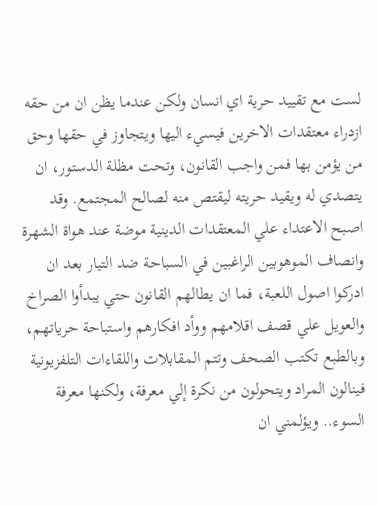لست مع تقييد حرية اي انسان ولكن عندما يظن ان من حقه ازدراء معتقدات الاخرين فيسيء اليها ويتجاوز في حقها وحق من يؤمن بها فمن واجب القانون، وتحت مظلة الدستور، ان يتصدي له ويقيد حريته ليقتص منه لصالح المجتمع. وقد اصبح الاعتداء علي المعتقدات الدينية موضة عند هواة الشهرة وانصاف الموهوبين الراغبين في السباحة ضد التيار بعد ان ادركوا اصول اللعبة، فما ان يطالهم القانون حتي يبدأوا الصراخ والعويل علي قصف اقلامهم ووأد افكارهم واستباحة حرياتهم، وبالطبع تكتب الصحف وتتم المقابلات واللقاءات التلفزيونية فينالون المراد ويتحولون من نكرة إلي معرفة، ولكنها معرفة السوء.. ويؤلمني ان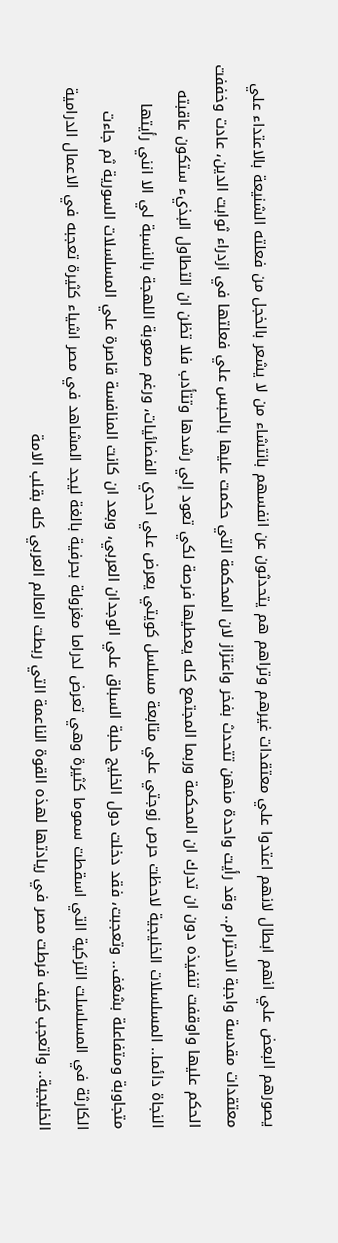يصورهم البعض علي انهم ابطال لانهم اعتدوا علي معتقدات غيرهم وتراهم هم يتحدثون عن انفسهم بانتشاء من لا يشعر بالخجل من فعلته الشنيعة بالاعتداء علي معتقدات مقدسة واجبة الاحترام.. وقد رأيت واحدة منهن تتحدث بفخر واعتزاز لان المحكمة التي حكمت عليها بالحبس علي فعلتها في ازدراء ثوابت الدين، عادت وخففت الحكم عليها واوقفت تنفيذه دون ان تدرك ان المحكمة وربما المجتمع كله يعطيها فرصة لكي تعود إلي رشدها وتتأدب فلا تظن ان التطاول البذيء ستكون عاقبته النجاة دائما.. المسلسلات الخليجية لاحظت حرص زوجتي علي متابعة مسلسل كويتي يعرض علي احدي الفضائيات، ورغم صعوبة اللهجة بالنسبة لي الا انني رأيتها متجاوبة ومتفاعلة بشغف.. وتعجبت، فقد دخلت دول الخليج حلبة السباق علي الوجدان العربي، وبعد ان كانت المنافسة قاصرة علي المسلسلات السورية ثم جاءت الكارثة في المسلسلت التركية التي اسقطت سموما كثيرة وهي تعرض لدراما مغزولة بحرفية بالغة ليجد المشاهد في مصر اشياء كثيرة تعجبه في الاعمال الدرامية الخليجية.. واتعجب كيف فرطت مصر في ريادتها لهذه القوة الناعمة التي ربطت العالم العربي كله بقلب الامة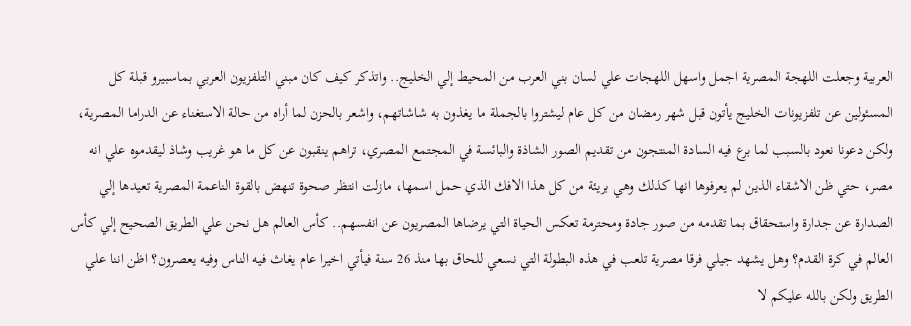العربية وجعلت اللهجة المصرية اجمل واسهل اللهجات علي لسان بني العرب من المحيط إلي الخليج.. واتذكر كيف كان مبني التلفزيون العربي بماسبيرو قبلة كل المسئولين عن تلفزيونات الخليج يأتون قبل شهر رمضان من كل عام ليشتروا بالجملة ما يغذون به شاشاتهم، واشعر بالحزن لما أراه من حالة الاستغناء عن الدراما المصرية، ولكن دعونا نعود بالسبب لما برع فيه السادة المنتجون من تقديم الصور الشاذة والبائسة في المجتمع المصري، تراهم ينقبون عن كل ما هو غريب وشاذ ليقدموه علي انه مصر، حتي ظن الاشقاء الذين لم يعرفوها انها كذلك وهي بريئة من كل هذا الافك الذي حمل اسمها، مازلت انتظر صحوة تنهض بالقوة الناعمة المصرية تعيدها إلي الصدارة عن جدارة واستحقاق بما تقدمه من صور جادة ومحترمة تعكس الحياة التي يرضاها المصريون عن انفسهم.. كأس العالم هل نحن علي الطريق الصحيح إلي كأس العالم في كرة القدم؟ وهل يشهد جيلي فرقا مصرية تلعب في هذه البطولة التي نسعي للحاق بها منذ 26 سنة فيأتي اخيرا عام يغاث فيه الناس وفيه يعصرون؟ اظن اننا علي الطريق ولكن بالله عليكم لا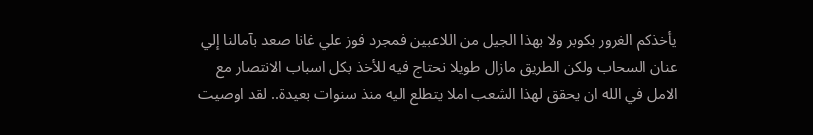يأخذكم الغرور بكوبر ولا بهذا الجيل من اللاعبين فمجرد فوز علي غانا صعد بآمالنا إلي عنان السحاب ولكن الطريق مازال طويلا نحتاج فيه للأخذ بكل اسباب الانتصار مع الامل في الله ان يحقق لهذا الشعب املا يتطلع اليه منذ سنوات بعيدة.. لقد اوصيت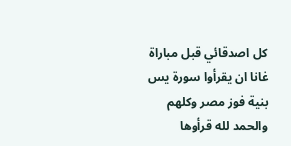كل اصدقائي قبل مباراة غانا ان يقرأوا سورة يس بنية فوز مصر وكلهم والحمد لله قرأوها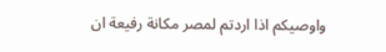واوصيكم اذا اردتم لمصر مكانة رفيعة ان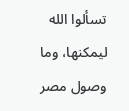تسألوا الله ليمكنها، وما وصول مصر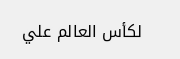لكأس العالم علي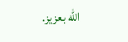الله بعزيز.